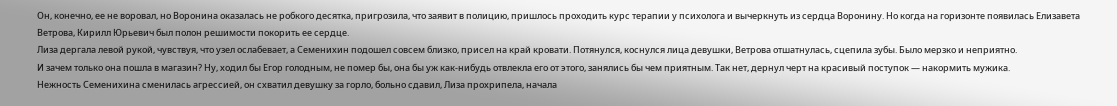Он, конечно, ее не воровал, но Воронина оказалась не робкого десятка, пригрозила, что заявит в полицию, пришлось проходить курс терапии у психолога и вычеркнуть из сердца Воронину. Но когда на горизонте появилась Елизавета Ветрова, Кирилл Юрьевич был полон решимости покорить ее сердце.
Лиза дергала левой рукой, чувствуя, что узел ослабевает, а Семенихин подошел совсем близко, присел на край кровати. Потянулся, коснулся лица девушки, Ветрова отшатнулась, сцепила зубы. Было мерзко и неприятно.
И зачем только она пошла в магазин? Ну, ходил бы Егор голодным, не помер бы, она бы уж как-нибудь отвлекла его от этого, занялись бы чем приятным. Так нет, дернул черт на красивый поступок — накормить мужика.
Нежность Семенихина сменилась агрессией, он схватил девушку за горло, больно сдавил, Лиза прохрипела, начала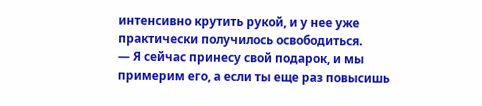интенсивно крутить рукой, и у нее уже практически получилось освободиться.
— Я сейчас принесу свой подарок, и мы примерим его, а если ты еще раз повысишь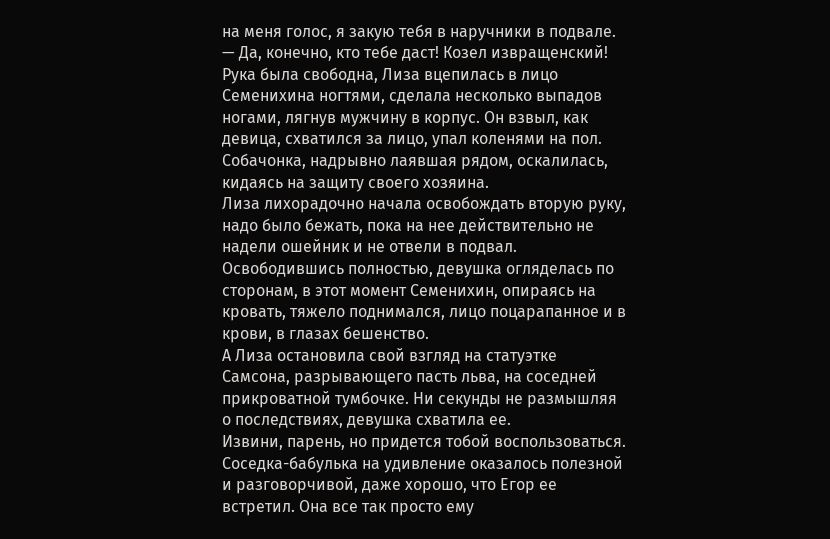на меня голос, я закую тебя в наручники в подвале.
— Да, конечно, кто тебе даст! Козел извращенский!
Рука была свободна, Лиза вцепилась в лицо Семенихина ногтями, сделала несколько выпадов ногами, лягнув мужчину в корпус. Он взвыл, как девица, схватился за лицо, упал коленями на пол. Собачонка, надрывно лаявшая рядом, оскалилась, кидаясь на защиту своего хозяина.
Лиза лихорадочно начала освобождать вторую руку, надо было бежать, пока на нее действительно не надели ошейник и не отвели в подвал. Освободившись полностью, девушка огляделась по сторонам, в этот момент Семенихин, опираясь на кровать, тяжело поднимался, лицо поцарапанное и в крови, в глазах бешенство.
А Лиза остановила свой взгляд на статуэтке Самсона, разрывающего пасть льва, на соседней прикроватной тумбочке. Ни секунды не размышляя о последствиях, девушка схватила ее.
Извини, парень, но придется тобой воспользоваться.
Соседка-бабулька на удивление оказалось полезной и разговорчивой, даже хорошо, что Егор ее встретил. Она все так просто ему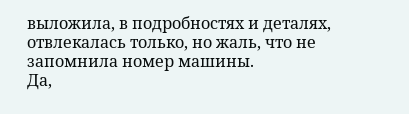выложила, в подробностях и деталях, отвлекалась только, но жаль, что не запомнила номер машины.
Да,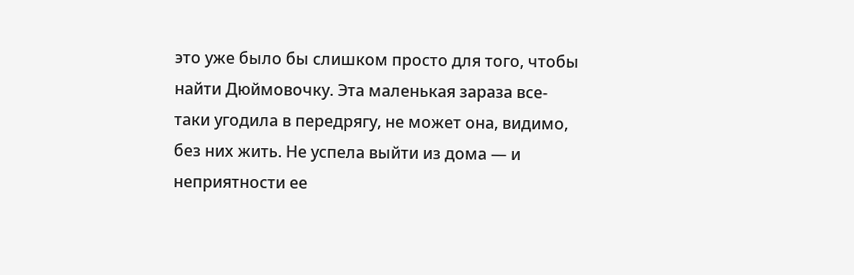это уже было бы слишком просто для того, чтобы найти Дюймовочку. Эта маленькая зараза все-таки угодила в передрягу, не может она, видимо, без них жить. Не успела выйти из дома — и неприятности ее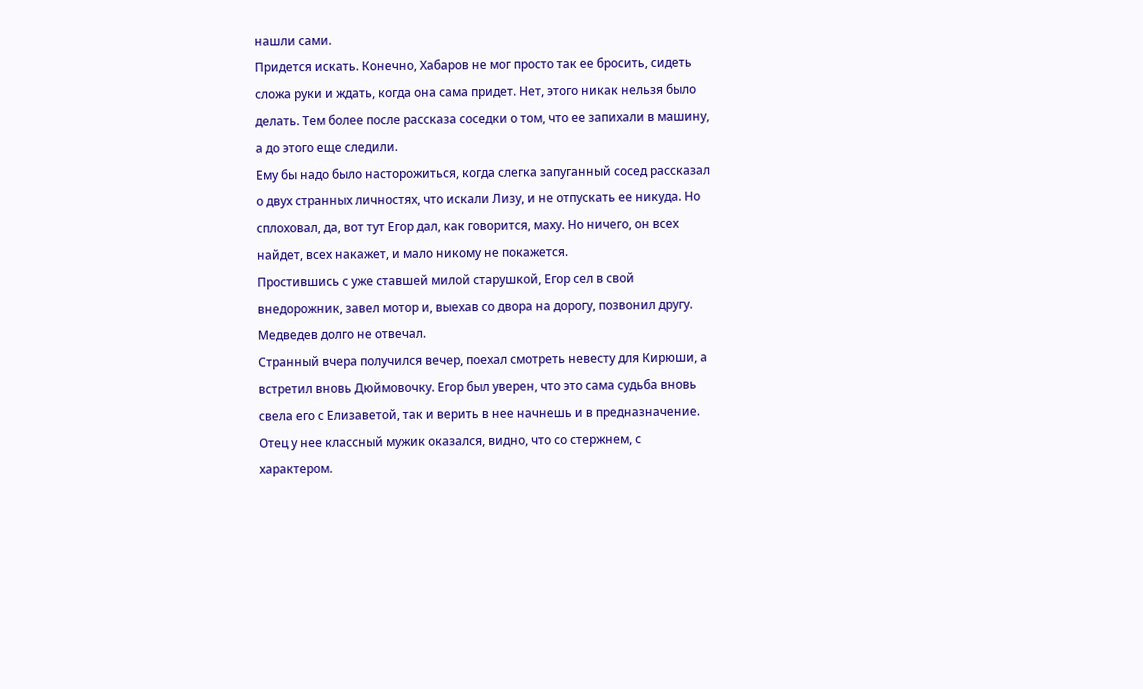нашли сами.
Придется искать. Конечно, Хабаров не мог просто так ее бросить, сидеть сложа руки и ждать, когда она сама придет. Нет, этого никак нельзя было делать. Тем более после рассказа соседки о том, что ее запихали в машину, а до этого еще следили.
Ему бы надо было насторожиться, когда слегка запуганный сосед рассказал о двух странных личностях, что искали Лизу, и не отпускать ее никуда. Но сплоховал, да, вот тут Егор дал, как говорится, маху. Но ничего, он всех найдет, всех накажет, и мало никому не покажется.
Простившись с уже ставшей милой старушкой, Егор сел в свой внедорожник, завел мотор и, выехав со двора на дорогу, позвонил другу. Медведев долго не отвечал.
Странный вчера получился вечер, поехал смотреть невесту для Кирюши, а встретил вновь Дюймовочку. Егор был уверен, что это сама судьба вновь свела его с Елизаветой, так и верить в нее начнешь и в предназначение.
Отец у нее классный мужик оказался, видно, что со стержнем, с характером.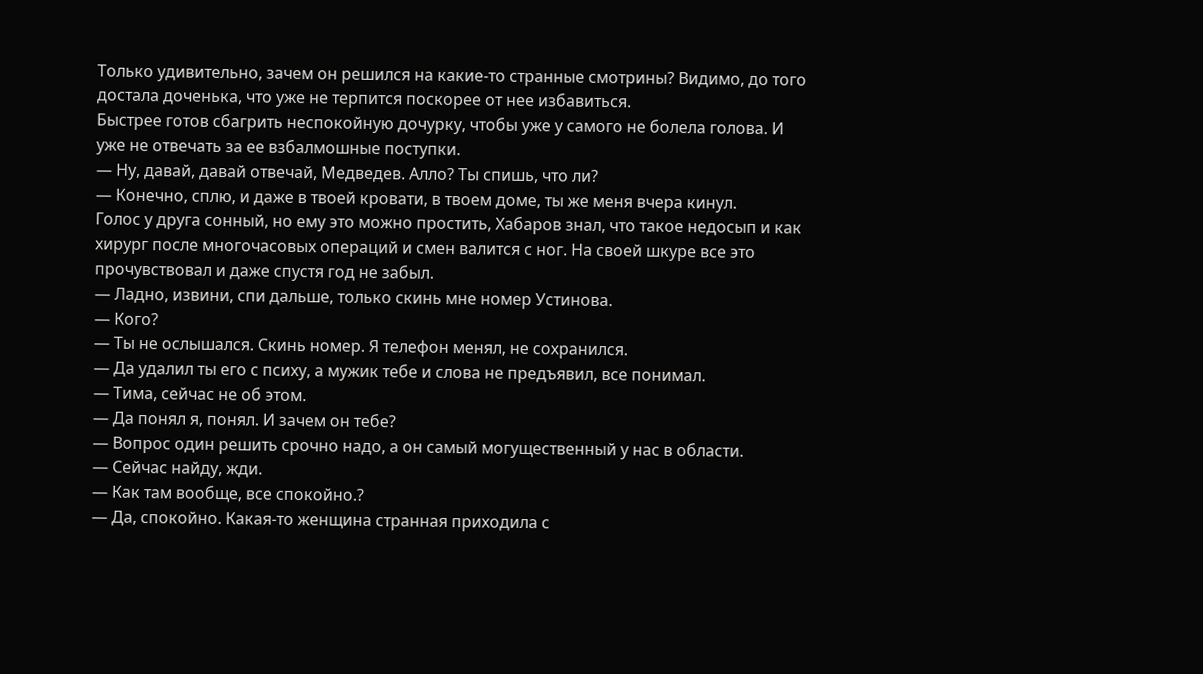Только удивительно, зачем он решился на какие-то странные смотрины? Видимо, до того достала доченька, что уже не терпится поскорее от нее избавиться.
Быстрее готов сбагрить неспокойную дочурку, чтобы уже у самого не болела голова. И уже не отвечать за ее взбалмошные поступки.
— Ну, давай, давай отвечай, Медведев. Алло? Ты спишь, что ли?
— Конечно, сплю, и даже в твоей кровати, в твоем доме, ты же меня вчера кинул.
Голос у друга сонный, но ему это можно простить, Хабаров знал, что такое недосып и как хирург после многочасовых операций и смен валится с ног. На своей шкуре все это прочувствовал и даже спустя год не забыл.
— Ладно, извини, спи дальше, только скинь мне номер Устинова.
— Кого?
— Ты не ослышался. Скинь номер. Я телефон менял, не сохранился.
— Да удалил ты его с психу, а мужик тебе и слова не предъявил, все понимал.
— Тима, сейчас не об этом.
— Да понял я, понял. И зачем он тебе?
— Вопрос один решить срочно надо, а он самый могущественный у нас в области.
— Сейчас найду, жди.
— Как там вообще, все спокойно.?
— Да, спокойно. Какая-то женщина странная приходила с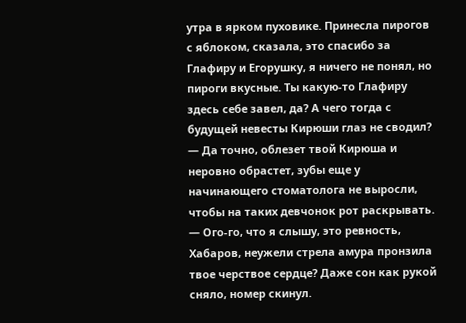утра в ярком пуховике. Принесла пирогов с яблоком, сказала, это спасибо за Глафиру и Егорушку, я ничего не понял, но пироги вкусные. Ты какую-то Глафиру здесь себе завел, да? А чего тогда с будущей невесты Кирюши глаз не сводил?
— Да точно, облезет твой Кирюша и неровно обрастет, зубы еще у начинающего стоматолога не выросли, чтобы на таких девчонок рот раскрывать.
— Ого-го, что я слышу, это ревность, Хабаров, неужели стрела амура пронзила твое черствое сердце? Даже сон как рукой сняло, номер скинул.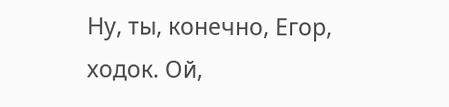Ну, ты, конечно, Егор, ходок. Ой,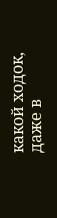какой ходок, даже в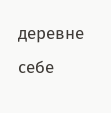деревне себе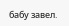бабу завел.